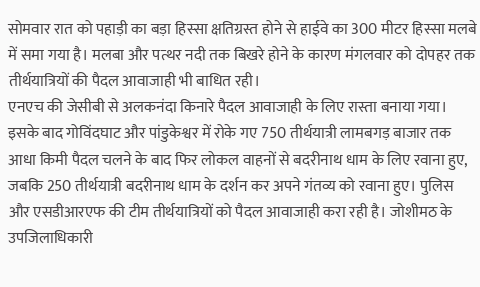सोमवार रात को पहाड़ी का बड़ा हिस्सा क्षतिग्रस्त होने से हाईवे का 300 मीटर हिस्सा मलबे में समा गया है। मलबा और पत्थर नदी तक बिखरे होने के कारण मंगलवार को दोपहर तक तीर्थयात्रियों की पैदल आवाजाही भी बाधित रही।
एनएच की जेसीबी से अलकनंदा किनारे पैदल आवाजाही के लिए रास्ता बनाया गया। इसके बाद गोविंदघाट और पांडुकेश्वर में रोके गए 750 तीर्थयात्री लामबगड़ बाजार तक आधा किमी पैदल चलने के बाद फिर लोकल वाहनों से बदरीनाथ धाम के लिए रवाना हुए, जबकि 250 तीर्थयात्री बदरीनाथ धाम के दर्शन कर अपने गंतव्य को रवाना हुए। पुलिस और एसडीआरएफ की टीम तीर्थयात्रियों को पैदल आवाजाही करा रही है। जोशीमठ के उपजिलाधिकारी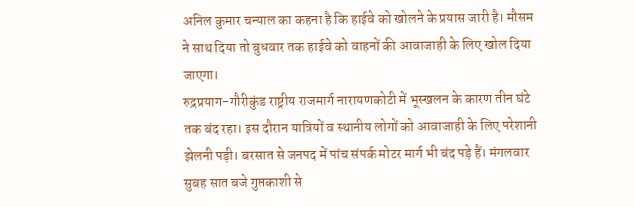अनिल कुमार चन्याल का कहना है कि हाईवे को खोलने के प्रयास जारी है। मौसम ने साथ दिया तो बुधवार तक हाईवे को वाहनों की आवाजाही के लिए खोल दिया जाएगा।
रुद्रप्रयाग-गौरीकुंड राष्ट्रीय राजमार्ग नारायणकोटी में भूस्खलन के कारण तीन घंटे तक बंद रहा। इस दौरान यात्रियों व स्थानीय लोगों को आवाजाही के लिए परेशानी झेलनी पड़ी। बरसात से जनपद में पांच संपर्क मोटर मार्ग भी बंद पड़े हैं। मंगलवार सुबह सात बजे गुप्तकाशी से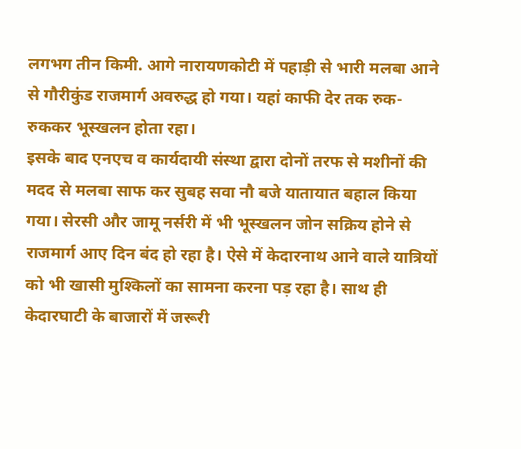लगभग तीन किमी. आगे नारायणकोटी में पहाड़ी से भारी मलबा आने से गौरीकुंड राजमार्ग अवरुद्ध हो गया। यहां काफी देर तक रुक-रुककर भूस्खलन होता रहा।
इसके बाद एनएच व कार्यदायी संस्था द्वारा दोनों तरफ से मशीनों की मदद से मलबा साफ कर सुबह सवा नौ बजे यातायात बहाल किया गया। सेरसी और जामू नर्सरी में भी भूस्खलन जोन सक्रिय होने से राजमार्ग आए दिन बंद हो रहा है। ऐसे में केदारनाथ आने वाले यात्रियों को भी खासी मुश्किलों का सामना करना पड़ रहा है। साथ ही केदारघाटी के बाजारों में जरूरी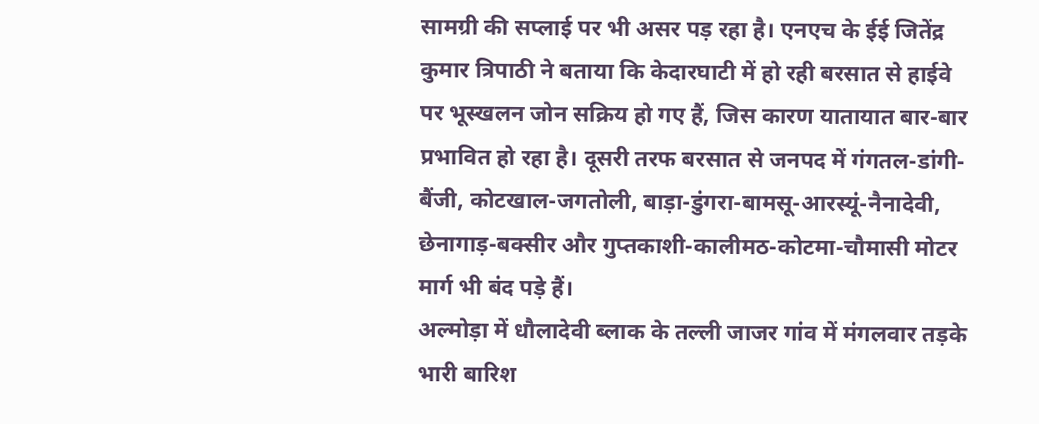सामग्री की सप्लाई पर भी असर पड़ रहा है। एनएच के ईई जितेंद्र कुमार त्रिपाठी ने बताया कि केदारघाटी में हो रही बरसात से हाईवे पर भूस्खलन जोन सक्रिय हो गए हैं, जिस कारण यातायात बार-बार प्रभावित हो रहा है। दूसरी तरफ बरसात से जनपद में गंगतल-डांगी-बैंजी, कोटखाल-जगतोली, बाड़ा-डुंगरा-बामसू-आरस्यूं-नैनादेवी, छेनागाड़-बक्सीर और गुप्तकाशी-कालीमठ-कोटमा-चौमासी मोटर मार्ग भी बंद पड़े हैं।
अल्मोड़ा में धौलादेवी ब्लाक के तल्ली जाजर गांव में मंगलवार तड़के भारी बारिश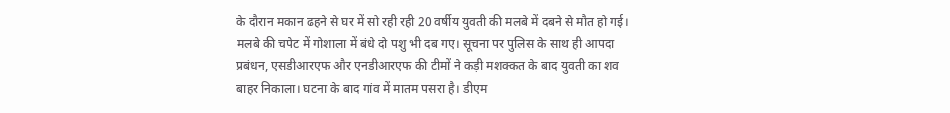के दौरान मकान ढहने से घर में सो रही रही 20 वर्षीय युवती की मलबे में दबने से मौत हो गई। मलबे की चपेट में गोशाला में बंधे दो पशु भी दब गए। सूचना पर पुलिस के साथ ही आपदा प्रबंधन, एसडीआरएफ और एनडीआरएफ की टीमों ने कड़ी मशक्कत के बाद युवती का शव बाहर निकाला। घटना के बाद गांव में मातम पसरा है। डीएम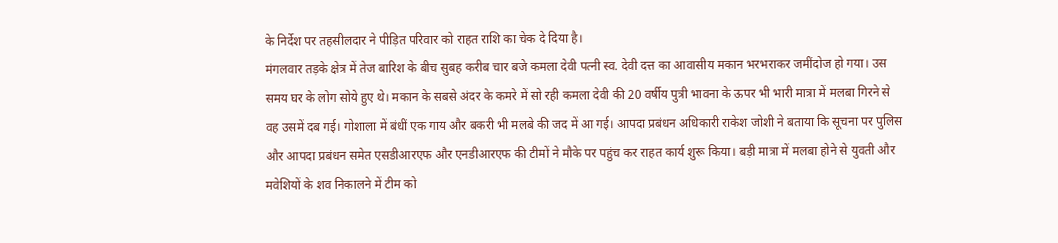के निर्देश पर तहसीलदार ने पीड़ित परिवार को राहत राशि का चेक दे दिया है।
मंगलवार तड़के क्षेत्र में तेज बारिश के बीच सुबह करीब चार बजे कमला देवी पत्नी स्व. देवी दत्त का आवासीय मकान भरभराकर जमींदोज हो गया। उस समय घर के लोग सोये हुए थे। मकान के सबसे अंदर के कमरे में सो रही कमला देवी की 20 वर्षीय पुत्री भावना के ऊपर भी भारी मात्रा में मलबा गिरने से वह उसमें दब गई। गोशाला में बंधीं एक गाय और बकरी भी मलबे की जद में आ गई। आपदा प्रबंधन अधिकारी राकेश जोशी ने बताया कि सूचना पर पुलिस और आपदा प्रबंधन समेत एसडीआरएफ और एनडीआरएफ की टीमों ने मौके पर पहुंच कर राहत कार्य शुरू किया। बड़ी मात्रा में मलबा होने से युवती और मवेशियों के शव निकालने में टीम को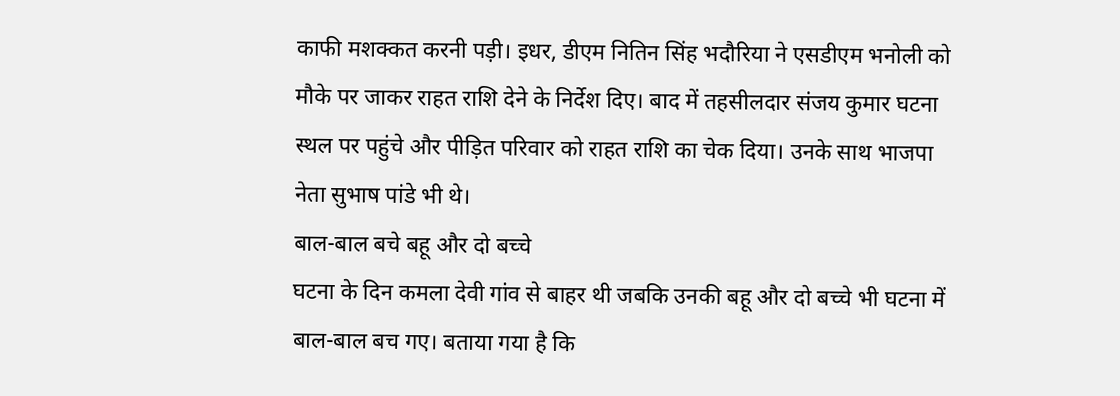काफी मशक्कत करनी पड़ी। इधर, डीएम नितिन सिंह भदौरिया ने एसडीएम भनोली को मौके पर जाकर राहत राशि देने के निर्देश दिए। बाद में तहसीलदार संजय कुमार घटना स्थल पर पहुंचे और पीड़ित परिवार को राहत राशि का चेक दिया। उनके साथ भाजपा नेता सुभाष पांडे भी थे।
बाल-बाल बचे बहू और दो बच्चे
घटना के दिन कमला देवी गांव से बाहर थी जबकि उनकी बहू और दो बच्चे भी घटना में बाल-बाल बच गए। बताया गया है कि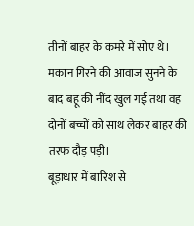तीनों बाहर के कमरे में सोए थे। मकान गिरने की आवाज सुनने के बाद बहू की नींद खुल गई तथा वह दोनों बच्चों को साथ लेकर बाहर की तरफ दौड़ पड़ी।
बूड़ाधार में बारिश से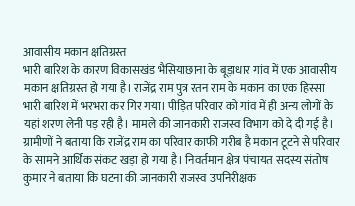आवासीय मकान क्षतिग्रस्त
भारी बारिश के कारण विकासखंड भैसियाछाना के बूड़ाधार गांव में एक आवासीय मकान क्षतिग्रस्त हो गया है। राजेंद्र राम पुत्र रतन राम के मकान का एक हिस्सा भारी बारिश में भरभरा कर गिर गया। पीड़ित परिवार को गांव में ही अन्य लोगों के यहां शरण लेनी पड़ रही है। मामले की जानकारी राजस्व विभाग को दे दी गई है। ग्रामीणों ने बताया कि राजेंद्र राम का परिवार काफी गरीब है मकान टूटने से परिवार के सामने आर्थिक संकट खड़ा हो गया है। निवर्तमान क्षेत्र पंचायत सदस्य संतोष कुमार ने बताया कि घटना की जानकारी राजस्व उपनिरीक्षक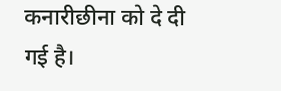कनारीछीना को दे दी गई है।